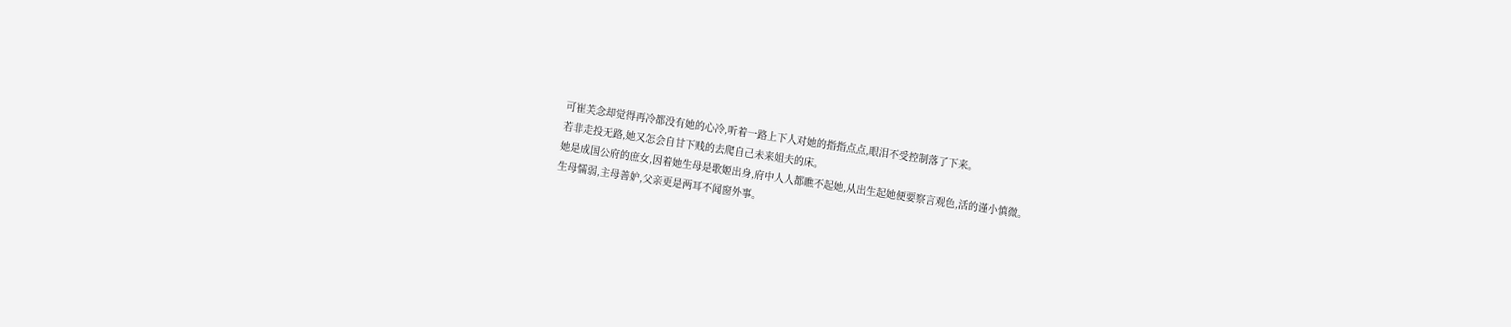可崔芙念却觉得再冷都没有她的心冷,听着一路上下人对她的指指点点,眼泪不受控制落了下来。
若非走投无路,她又怎会自甘下贱的去爬自己未来姐夫的床。
她是成国公府的庶女,因着她生母是歌姬出身,府中人人都瞧不起她,从出生起她便要察言观色,活的谨小慎微。
生母懦弱,主母善妒,父亲更是两耳不闻窗外事。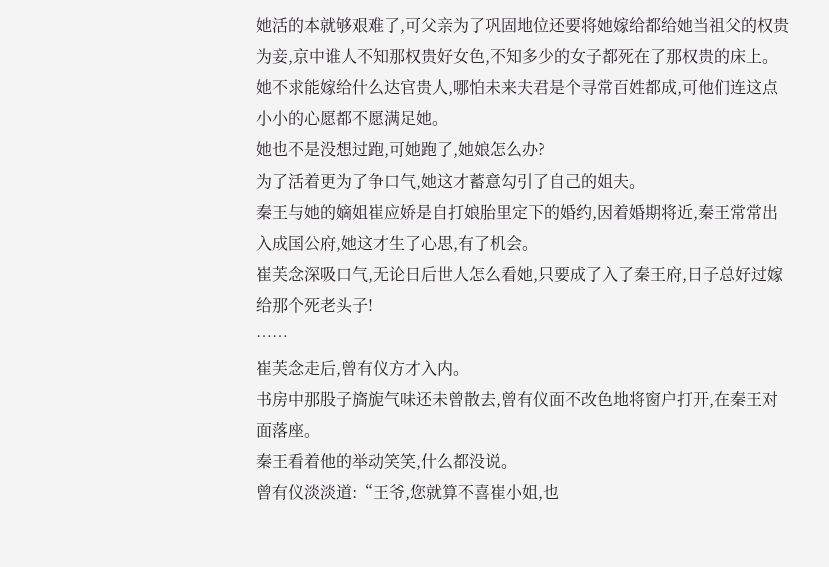她活的本就够艰难了,可父亲为了巩固地位还要将她嫁给都给她当祖父的权贵为妾,京中谁人不知那权贵好女色,不知多少的女子都死在了那权贵的床上。
她不求能嫁给什么达官贵人,哪怕未来夫君是个寻常百姓都成,可他们连这点小小的心愿都不愿满足她。
她也不是没想过跑,可她跑了,她娘怎么办?
为了活着更为了争口气,她这才蓄意勾引了自己的姐夫。
秦王与她的嫡姐崔应娇是自打娘胎里定下的婚约,因着婚期将近,秦王常常出入成国公府,她这才生了心思,有了机会。
崔芙念深吸口气,无论日后世人怎么看她,只要成了入了秦王府,日子总好过嫁给那个死老头子!
……
崔芙念走后,曾有仪方才入内。
书房中那股子旖旎气味还未曾散去,曾有仪面不改色地将窗户打开,在秦王对面落座。
秦王看着他的举动笑笑,什么都没说。
曾有仪淡淡道:“王爷,您就算不喜崔小姐,也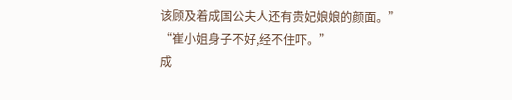该顾及着成国公夫人还有贵妃娘娘的颜面。”
“崔小姐身子不好,经不住吓。”
成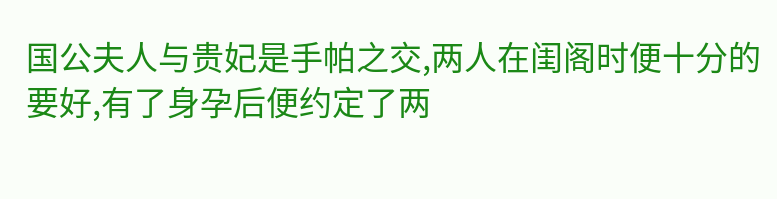国公夫人与贵妃是手帕之交,两人在闺阁时便十分的要好,有了身孕后便约定了两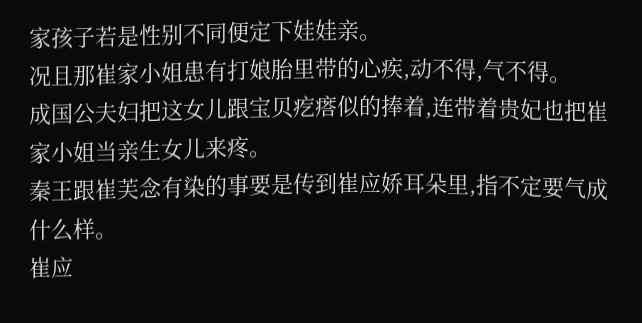家孩子若是性别不同便定下娃娃亲。
况且那崔家小姐患有打娘胎里带的心疾,动不得,气不得。
成国公夫妇把这女儿跟宝贝疙瘩似的捧着,连带着贵妃也把崔家小姐当亲生女儿来疼。
秦王跟崔芙念有染的事要是传到崔应娇耳朵里,指不定要气成什么样。
崔应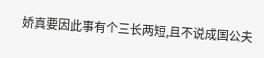娇真要因此事有个三长两短,且不说成国公夫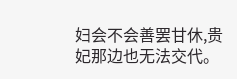妇会不会善罢甘休,贵妃那边也无法交代。